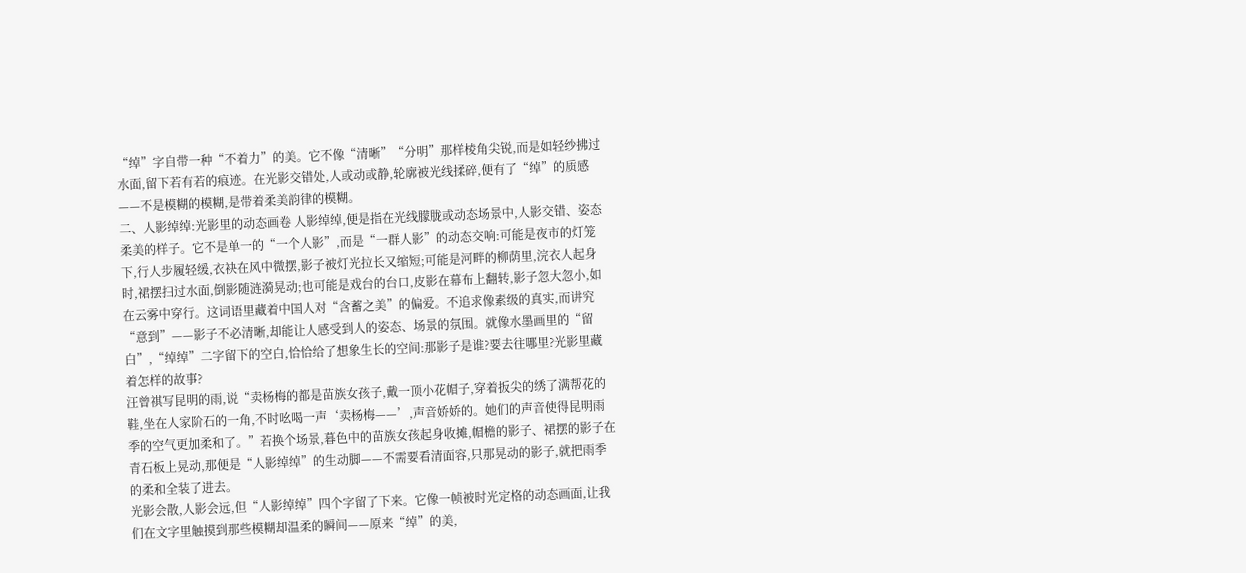“绰”字自带一种“不着力”的美。它不像“清晰”“分明”那样棱角尖锐,而是如轻纱拂过水面,留下若有若的痕迹。在光影交错处,人或动或静,轮廓被光线揉碎,便有了“绰”的质感——不是模糊的模糊,是带着柔美韵律的模糊。
二、人影绰绰:光影里的动态画卷 人影绰绰,便是指在光线朦胧或动态场景中,人影交错、姿态柔美的样子。它不是单一的“一个人影”,而是“一群人影”的动态交响:可能是夜市的灯笼下,行人步履轻缓,衣袂在风中微摆,影子被灯光拉长又缩短;可能是河畔的柳荫里,浣衣人起身时,裙摆扫过水面,倒影随涟漪晃动;也可能是戏台的台口,皮影在幕布上翻转,影子忽大忽小,如在云雾中穿行。这词语里藏着中国人对“含蓄之美”的偏爱。不追求像素级的真实,而讲究“意到”——影子不必清晰,却能让人感受到人的姿态、场景的氛围。就像水墨画里的“留白”,“绰绰”二字留下的空白,恰恰给了想象生长的空间:那影子是谁?要去往哪里?光影里藏着怎样的故事?
汪曾祺写昆明的雨,说“卖杨梅的都是苗族女孩子,戴一顶小花帽子,穿着扳尖的绣了满帮花的鞋,坐在人家阶石的一角,不时吆喝一声‘卖杨梅——’,声音娇娇的。她们的声音使得昆明雨季的空气更加柔和了。”若换个场景,暮色中的苗族女孩起身收摊,帽檐的影子、裙摆的影子在青石板上晃动,那便是“人影绰绰”的生动脚——不需要看清面容,只那晃动的影子,就把雨季的柔和全装了进去。
光影会散,人影会远,但“人影绰绰”四个字留了下来。它像一帧被时光定格的动态画面,让我们在文字里触摸到那些模糊却温柔的瞬间——原来“绰”的美,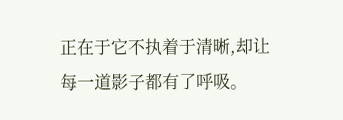正在于它不执着于清晰,却让每一道影子都有了呼吸。